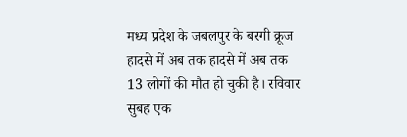मध्य प्रदेश के जबलपुर के बरगी क्रूज हादसे में अब तक हादसे में अब तक 13 लोगों की मौत हो चुकी है। रविवार सुबह एक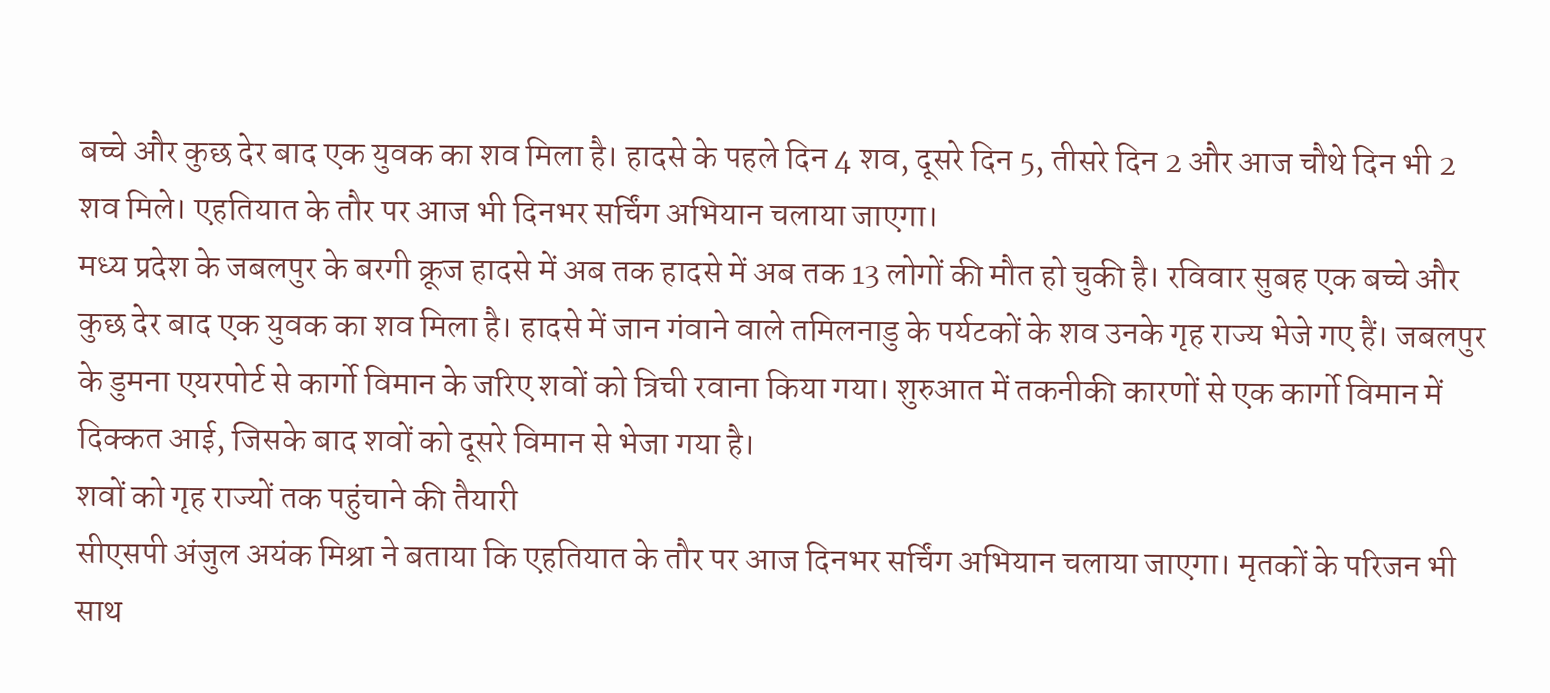बच्चे और कुछ देर बाद एक युवक का शव मिला है। हादसे के पहले दिन 4 शव, दूसरे दिन 5, तीसरे दिन 2 और आज चौथे दिन भी 2 शव मिले। एहतियात के तौर पर आज भी दिनभर सर्चिंग अभियान चलाया जाएगा।
मध्य प्रदेश के जबलपुर के बरगी क्रूज हादसे में अब तक हादसे में अब तक 13 लोगों की मौत हो चुकी है। रविवार सुबह एक बच्चे और कुछ देर बाद एक युवक का शव मिला है। हादसे में जान गंवाने वाले तमिलनाडु के पर्यटकों के शव उनके गृह राज्य भेजे गए हैं। जबलपुर के डुमना एयरपोर्ट से कार्गो विमान के जरिए शवों को त्रिची रवाना किया गया। शुरुआत में तकनीकी कारणों से एक कार्गो विमान में दिक्कत आई, जिसके बाद शवों को दूसरे विमान से भेजा गया है।
शवों को गृह राज्यों तक पहुंचाने की तैयारी
सीएसपी अंजुल अयंक मिश्रा ने बताया कि एहतियात के तौर पर आज दिनभर सर्चिंग अभियान चलाया जाएगा। मृतकों के परिजन भी साथ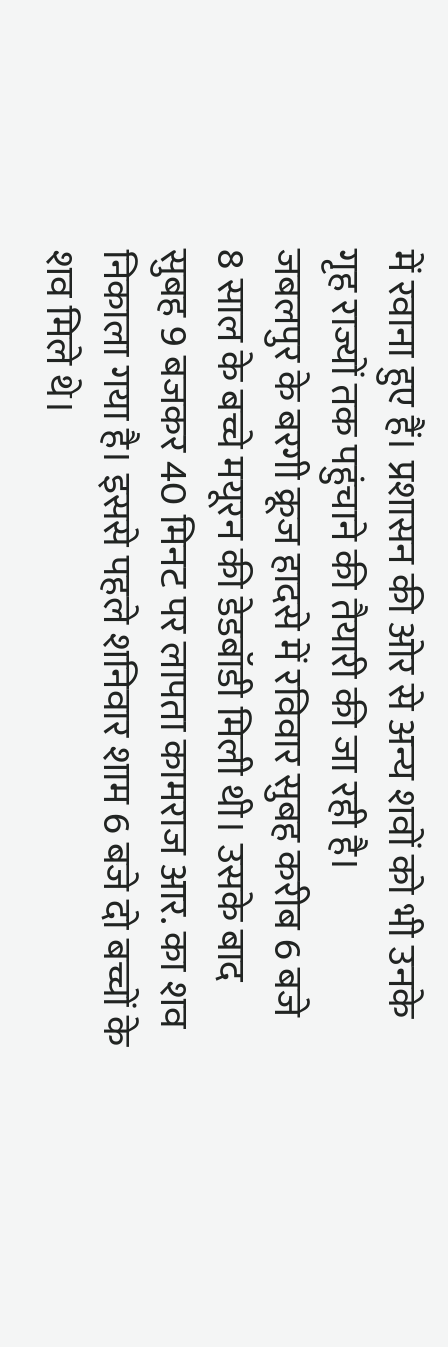में रवाना हुए हैं। प्रशासन की ओर से अन्य शवों को भी उनके गृह राज्यों तक पहुंचाने की तैयारी की जा रही है।
जबलपुर के बरगी क्रूज हादसे में रविवार सुबह करीब 6 बजे 8 साल के बच्चे मयूरन की डेडबॉडी मिली थी। उसके बाद सुबह 9 बजकर 40 मिनट पर लापता कामराज आर. का शव निकाला गया है। इससे पहले शनिवार शाम 6 बजे दो बच्चों के शव मिले थे।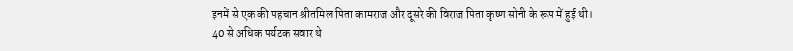इनमें से एक की पहचान श्रीतमिल पिता कामराज और दूसरे की विराज पिता कृष्ण सोनी के रूप में हुई थी।
40 से अधिक पर्यटक सवार थे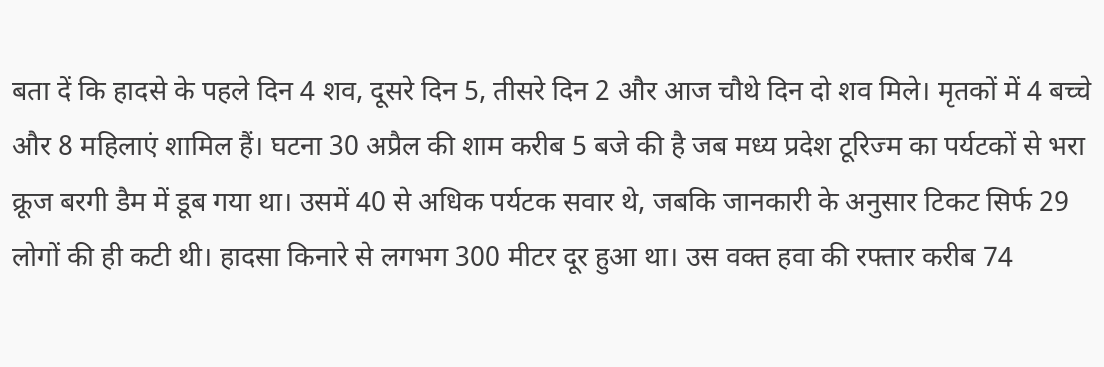बता दें कि हादसे के पहले दिन 4 शव, दूसरे दिन 5, तीसरे दिन 2 और आज चौथे दिन दो शव मिले। मृतकों में 4 बच्चे और 8 महिलाएं शामिल हैं। घटना 30 अप्रैल की शाम करीब 5 बजे की है जब मध्य प्रदेश टूरिज्म का पर्यटकों से भरा क्रूज बरगी डैम में डूब गया था। उसमें 40 से अधिक पर्यटक सवार थे, जबकि जानकारी के अनुसार टिकट सिर्फ 29 लोगों की ही कटी थी। हादसा किनारे से लगभग 300 मीटर दूर हुआ था। उस वक्त हवा की रफ्तार करीब 74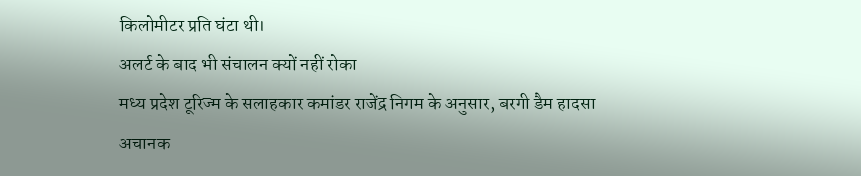किलोमीटर प्रति घंटा थी।
अलर्ट के बाद भी संचालन क्यों नहीं रोका
मध्य प्रदेश टूरिज्म के सलाहकार कमांडर राजेंद्र निगम के अनुसार, बरगी डैम हादसा अचानक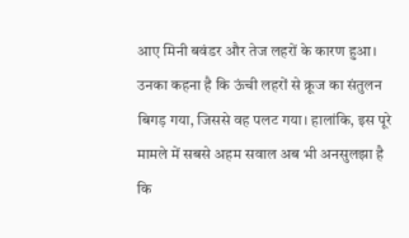आए मिनी बवंडर और तेज लहरों के कारण हुआ। उनका कहना है कि ऊंची लहरों से क्रूज का संतुलन बिगड़ गया, जिससे वह पलट गया। हालांकि, इस पूरे मामले में सबसे अहम सवाल अब भी अनसुलझा है कि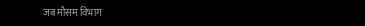जब मौसम विभाग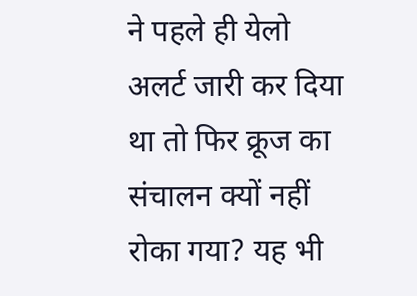ने पहले ही येलो अलर्ट जारी कर दिया था तो फिर क्रूज का संचालन क्यों नहीं रोका गया? यह भी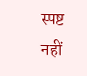स्पष्ट नहीं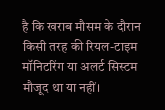है कि खराब मौसम के दौरान किसी तरह की रियल-टाइम मॉनिटरिंग या अलर्ट सिस्टम मौजूद था या नहीं।